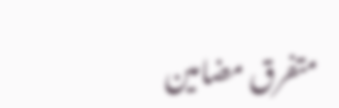متفرق مضامین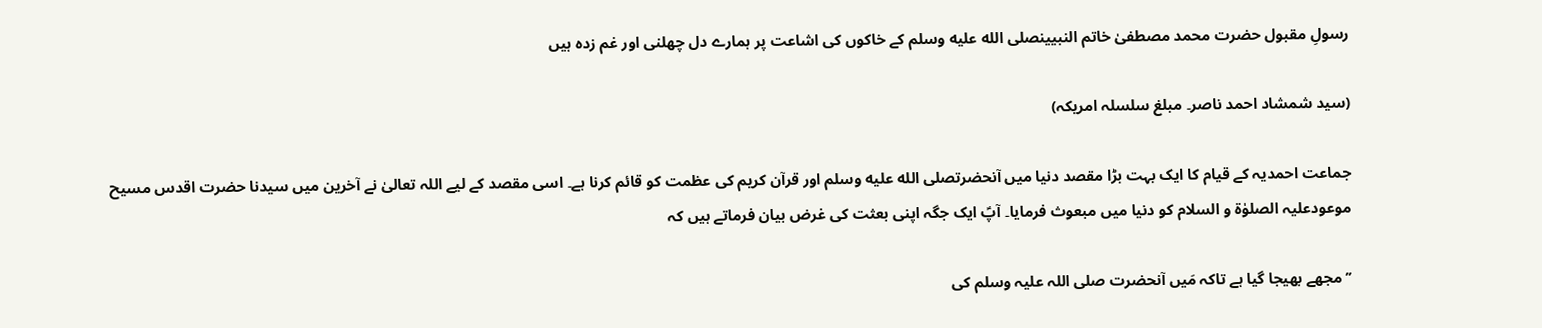رسولِ مقبول حضرت محمد مصطفیٰ خاتم النبیینصلى الله عليه وسلم کے خاکوں کی اشاعت پر ہمارے دل چھلنی اور غم زدہ ہیں

(سید شمشاد احمد ناصر۔ مبلغ سلسلہ امریکہ)

جماعت احمدیہ کے قیام کا ایک بہت بڑا مقصد دنیا میں آنحضرتصلى الله عليه وسلم اور قرآن کریم کی عظمت کو قائم کرنا ہے۔ اسی مقصد کے لیے اللہ تعالیٰ نے آخرین میں سیدنا حضرت اقدس مسیح موعودعلیہ الصلوٰۃ و السلام کو دنیا میں مبعوث فرمایا۔ آپؑ ایک جگہ اپنی بعثت کی غرض بیان فرماتے ہیں کہ

’’مجھے بھیجا گیا ہے تاکہ مَیں آنحضرت صلی اللہ علیہ وسلم کی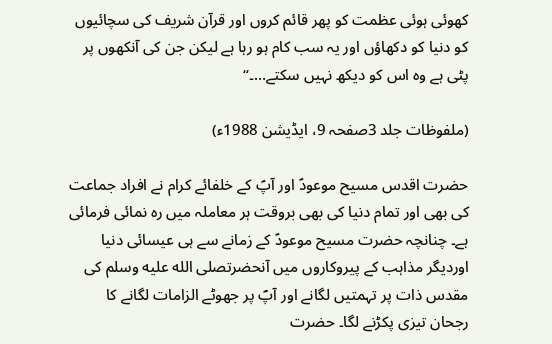کھوئی ہوئی عظمت کو پھر قائم کروں اور قرآن شریف کی سچائیوں کو دنیا کو دکھاؤں اور یہ سب کام ہو رہا ہے لیکن جن کی آنکھوں پر پٹی ہے وہ اس کو دیکھ نہیں سکتے…۔‘‘

(ملفوظات جلد 3صفحہ 9، ایڈیشن 1988ء)

حضرت اقدس مسیح موعودؑ اور آپؑ کے خلفائے کرام نے افراد جماعت کی بھی اور تمام دنیا کی بھی بروقت ہر معاملہ میں رہ نمائی فرمائی ہے۔ چنانچہ حضرت مسیح موعودؑ کے زمانے سے ہی عیسائی دنیا اوردیگر مذاہب کے پیروکاروں میں آنحضرتصلى الله عليه وسلم کی مقدس ذات پر تہمتیں لگانے اور آپؐ پر جھوٹے الزامات لگانے کا رجحان تیزی پکڑنے لگا۔ حضرت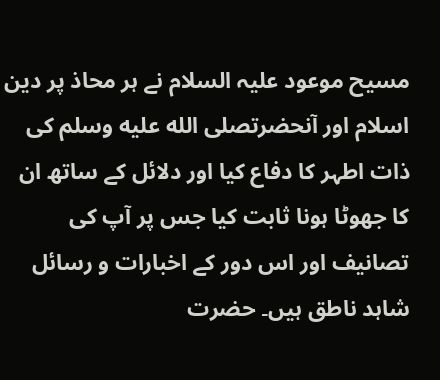مسیح موعود علیہ السلام نے ہر محاذ پر دین اسلام اور آنحضرتصلى الله عليه وسلم کی ذات اطہر کا دفاع کیا اور دلائل کے ساتھ ان کا جھوٹا ہونا ثابت کیا جس پر آپ کی تصانیف اور اس دور کے اخبارات و رسائل شاہد ناطق ہیں۔ حضرت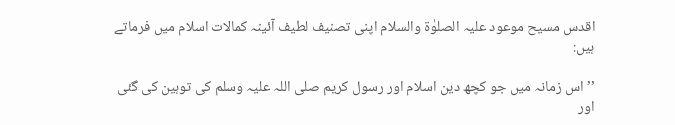اقدس مسیح موعود علیہ الصلوٰۃ والسلام اپنی تصنیف لطیف آئینہ کمالات اسلام میں فرماتے ہیں:

’’اس زمانہ میں جو کچھ دین اسلام اور رسول کریم صلی اللہ علیہ وسلم کی توہین کی گئی اور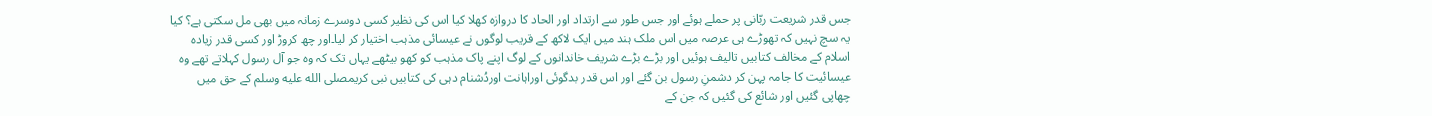جس قدر شریعت ربّانی پر حملے ہوئے اور جس طور سے ارتداد اور الحاد کا دروازہ کھلا کیا اس کی نظیر کسی دوسرے زمانہ میں بھی مل سکتی ہے؟ کیا یہ سچ نہیں کہ تھوڑے ہی عرصہ میں اس ملک ہند میں ایک لاکھ کے قریب لوگوں نے عیسائی مذہب اختیار کر لیا۔اور چھ کروڑ اور کسی قدر زیادہ اسلام کے مخالف کتابیں تالیف ہوئیں اور بڑے بڑے شریف خاندانوں کے لوگ اپنے پاک مذہب کو کھو بیٹھے یہاں تک کہ وہ جو آل رسول کہلاتے تھے وہ عیسائیت کا جامہ پہن کر دشمنِ رسول بن گئے اور اس قدر بدگوئی اوراہانت اوردُشنام دہی کی کتابیں نبی کریمصلى الله عليه وسلم کے حق میں چھاپی گئیں اور شائع کی گئیں کہ جن کے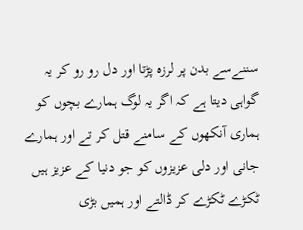سننےسے بدن پر لرزہ پڑتا اور دل رو رو کر یہ گواہی دیتا ہے کہ اگر یہ لوگ ہمارے بچوں کو ہماری آنکھوں کے سامنے قتل کر تے اور ہمارے جانی اور دلی عزیزوں کو جو دنیا کے عزیز ہیں ٹکڑے ٹکڑے کر ڈالتے اور ہمیں بڑی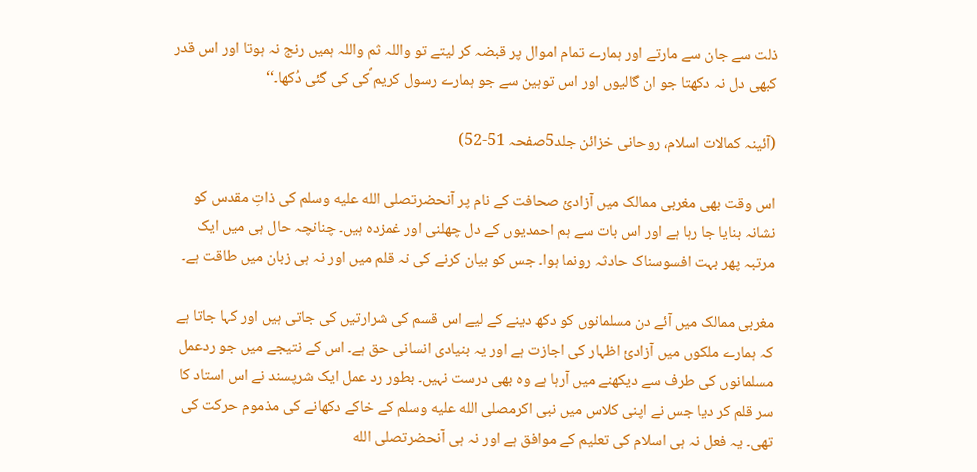ذلت سے جان سے مارتے اور ہمارے تمام اموال پر قبضہ کر لیتے تو واللہ ثم واللہ ہمیں رنج نہ ہوتا اور اس قدر کبھی دل نہ دکھتا جو ان گالیوں اور اس توہین سے جو ہمارے رسول کریم ؐکی کی گئی دُکھا۔‘‘

(آئینہ کمالات اسلام، روحانی خزائن جلد5صفحہ 51-52)

اس وقت بھی مغربی ممالک میں آزادیٔ صحافت کے نام پر آنحضرتصلى الله عليه وسلم کی ذاتِ مقدس کو نشانہ بنایا جا رہا ہے اور اس بات سے ہم احمدیوں کے دل چھلنی اور غمزدہ ہیں۔ چنانچہ حال ہی میں ایک مرتبہ پھر بہت افسوسناک حادثہ رونما ہوا۔ جس کو بیان کرنے کی نہ قلم میں اور نہ ہی زبان میں طاقت ہے۔

مغربی ممالک میں آئے دن مسلمانوں کو دکھ دینے کے لیے اس قسم کی شرارتیں کی جاتی ہیں اور کہا جاتا ہے کہ ہمارے ملکوں میں آزادیٔ اظہار کی اجازت ہے اور یہ بنیادی انسانی حق ہے۔ اس کے نتیجے میں جو ردعمل مسلمانوں کی طرف سے دیکھنے میں آرہا ہے وہ بھی درست نہیں۔ بطور رد عمل ایک شرپسند نے اس استاد کا سر قلم کر دیا جس نے اپنی کلاس میں نبی اکرمصلى الله عليه وسلم کے خاکے دکھانے کی مذموم حرکت کی تھی۔ یہ فعل نہ ہی اسلام کی تعلیم کے موافق ہے اور نہ ہی آنحضرتصلى الله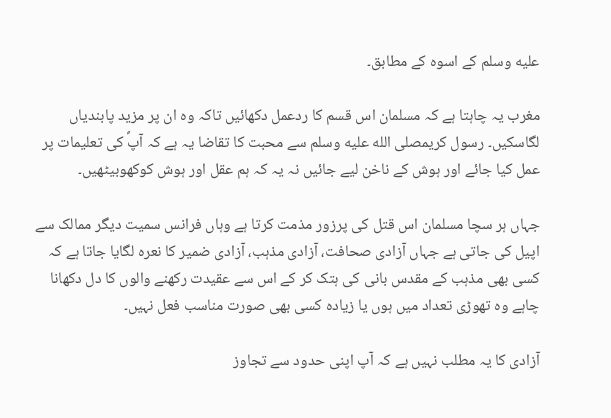عليه وسلم کے اسوہ کے مطابق۔

مغرب یہ چاہتا ہے کہ مسلمان اس قسم کا ردعمل دکھائیں تاکہ وہ ان پر مزید پابندیاں لگاسکیں۔ رسول کریمصلى الله عليه وسلم سے محبت کا تقاضا یہ ہے کہ آپؐ کی تعلیمات پر عمل کیا جائے اور ہوش کے ناخن لیے جائیں نہ یہ کہ ہم عقل اور ہوش کوکھوبیٹھیں۔

جہاں ہر سچا مسلمان اس قتل کی پرزور مذمت کرتا ہے وہاں فرانس سمیت دیگر ممالک سے اپیل کی جاتی ہے جہاں آزادی صحافت، آزادی مذہب، آزادی ضمیر کا نعرہ لگایا جاتا ہے کہ کسی بھی مذہب کے مقدس بانی کی ہتک کر کے اس سے عقیدت رکھنے والوں کا دل دکھانا چاہے وہ تھوڑی تعداد میں ہوں یا زیادہ کسی بھی صورت مناسب فعل نہیں۔

آزادی کا یہ مطلب نہیں ہے کہ آپ اپنی حدود سے تجاوز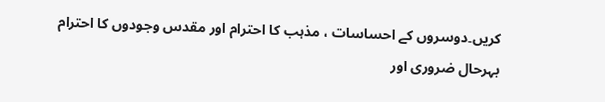کریں۔دوسروں کے احساسات ، مذہب کا احترام اور مقدس وجودوں کا احترام بہرحال ضروری اور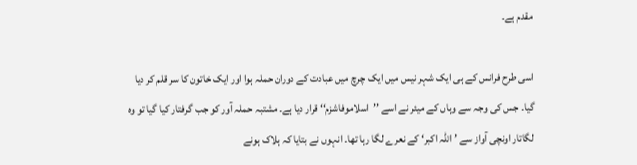مقدم ہے۔

اسی طرح فرانس کے ہی ایک شہر نیس میں ایک چرچ میں عبادت کے دوران حملہ ہوا اور ایک خاتون کا سر قلم کر دیا گیا۔ جس کی وجہ سے وہاں کے میئر نے اسے ’’اسلاموفاشزم‘‘ قرار دیا ہے۔ مشتبہ حملہ آور کو جب گرفتار کیا گیا تو وہ لگاتار اونچی آواز سے ’اللہ اکبر‘ کے نعرے لگا رہا تھا۔ انہوں نے بتایا کہ ہلاک ہونے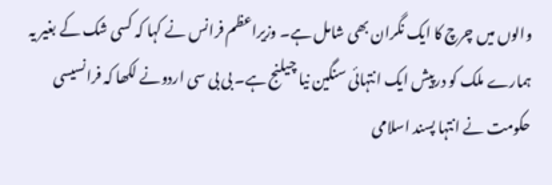والوں میں چرچ کا ایک نگران بھی شامل ہے۔ وزیراعظم فرانس نے کہا کہ کسی شک کے بغیر یہ ہمارے ملک کو درپیش ایک انتہائی سنگین نیا چیلنج ہے۔ بی بی سی اردونے لکھا کہ فرانسیسی حکومت نے انتہا پسند اسلامی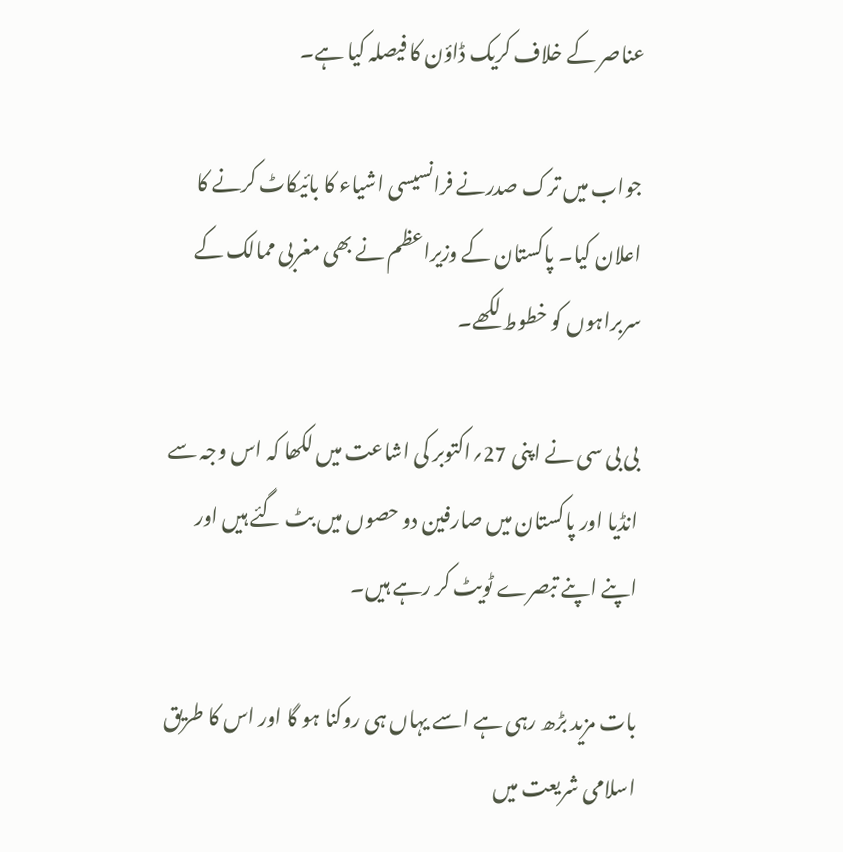عناصر کے خلاف کریک ڈاؤن کا فیصلہ کیا ہے۔

جواب میں ترک صدرنے فرانسیسی اشیاء کا بائیکاٹ کرنے کا اعلان کیا۔ پاکستان کے وزیراعظم نے بھی مغربی ممالک کے سربراہوں کو خطوط لکھے۔

بی بی سی نے اپنی 27؍اکتوبر کی اشاعت میں لکھا کہ اس وجہ سے انڈیا اور پاکستان میں صارفین دو حصوں میں بٹ گئے ہیں اور اپنے اپنے تبصرے ٹویٹ کر رہے ہیں۔

بات مزید بڑھ رہی ہے اسے یہاں ہی روکنا ہو گا اور اس کا طریق اسلامی شریعت میں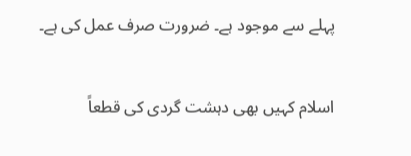پہلے سے موجود ہے۔ ضرورت صرف عمل کی ہے۔

اسلام کہیں بھی دہشت گردی کی قطعاً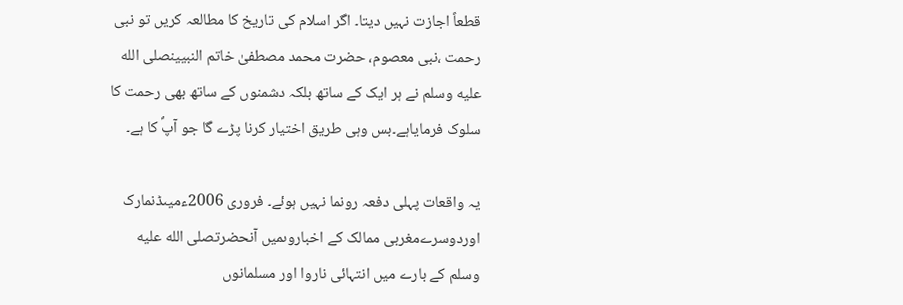قطعاً اجازت نہیں دیتا۔ اگر اسلام کی تاریخ کا مطالعہ کریں تو نبی رحمت ،نبی معصوم، حضرت محمد مصطفیٰ خاتم النبیینصلى الله عليه وسلم نے ہر ایک کے ساتھ بلکہ دشمنوں کے ساتھ بھی رحمت کا سلوک فرمایاہے۔بس وہی طریق اختیار کرنا پڑے گا جو آپؐ کا ہے۔

یہ واقعات پہلی دفعہ رونما نہیں ہوئے۔ فروری 2006ءمیںڈنمارک اوردوسرےمغربی ممالک کے اخباروںمیں آنحضرتصلى الله عليه وسلم کے بارے میں انتہائی ناروا اور مسلمانوں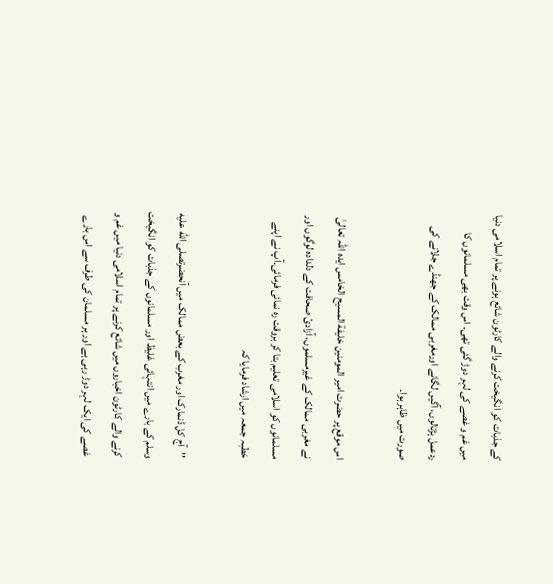کے جذبات کو انگیخت کرنے والے کارٹون شائع ہونے پر تمام اسلامی دنیا میں غم و غصے کی لہر دوڑ گئی تھی۔ اس وقت بھی مسلمانوں کا ردعمل ہڑتالوں، آگیں لگانے اورمغربی ممالک کے جھنڈے جلانے کی صورت میں ظاہر ہوا۔

اس موقع پر حضرت امیر المومنین خلیفة المسیح الخامس ایدہ اللہ تعالیٰ نے مغربی ممالک کے غیرمسلموں، آزادیٔ صحافت کے دلدادہ لوگوں اور مسلمانوں کو اسلامی تعلیم بتا کر بروقت رہ نمائی فرمائی۔آپ نے اپنے خطبہ جمعہ میں ارشاد فرمایا کہ

’’آج کل ڈنمارک اور مغرب کے بعض ممالک میں آنحضرتصلى الله عليه وسلم کے بارے میں انتہائی غلیظ اور مسلمانوں کے جذبات کو انگیخت کرنے والے کارٹون اخباروں میں شائع کرنے پر تمام اسلامی دنیا میں غم و غصے کی ایک لہر دوڑ رہی ہے اور ہر مسلمان کی طرف سے اس بارے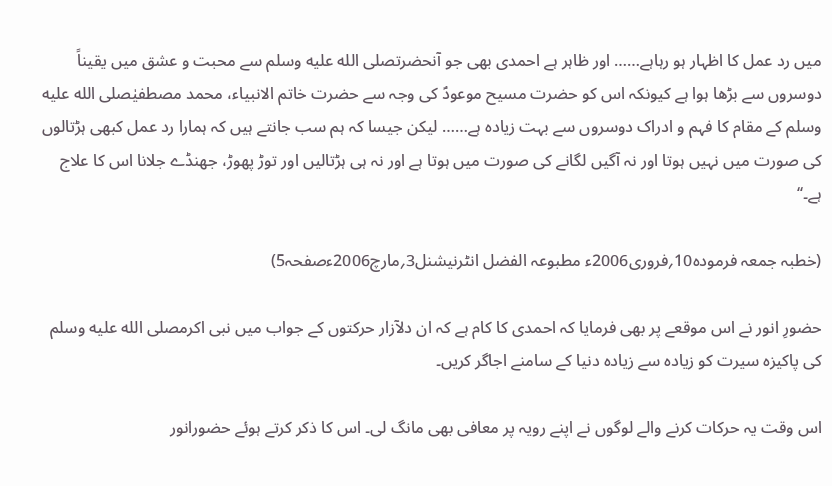میں رد عمل کا اظہار ہو رہاہے…… اور ظاہر ہے احمدی بھی جو آنحضرتصلى الله عليه وسلم سے محبت و عشق میں یقیناً دوسروں سے بڑھا ہوا ہے کیونکہ اس کو حضرت مسیح موعودؑ کی وجہ سے حضرت خاتم الانبیاء، محمد مصطفیٰصلى الله عليه وسلم کے مقام کا فہم و ادراک دوسروں سے بہت زیادہ ہے…… لیکن جیسا کہ ہم سب جانتے ہیں کہ ہمارا رد عمل کبھی ہڑتالوں کی صورت میں نہیں ہوتا اور نہ آگیں لگانے کی صورت میں ہوتا ہے اور نہ ہی ہڑتالیں اور توڑ پھوڑ، جھنڈے جلانا اس کا علاج ہے۔‘‘

(خطبہ جمعہ فرمودہ10؍فروری2006ء مطبوعہ الفضل انٹرنیشنل3؍مارچ2006ءصفحہ5)

حضورِ انور نے اس موقعے پر بھی فرمایا کہ احمدی کا کام ہے کہ ان دلآزار حرکتوں کے جواب میں نبی اکرمصلى الله عليه وسلم کی پاکیزہ سیرت کو زیادہ سے زیادہ دنیا کے سامنے اجاگر کریں۔

اس وقت یہ حرکات کرنے والے لوگوں نے اپنے رویہ پر معافی بھی مانگ لی۔ اس کا ذکر کرتے ہوئے حضورانور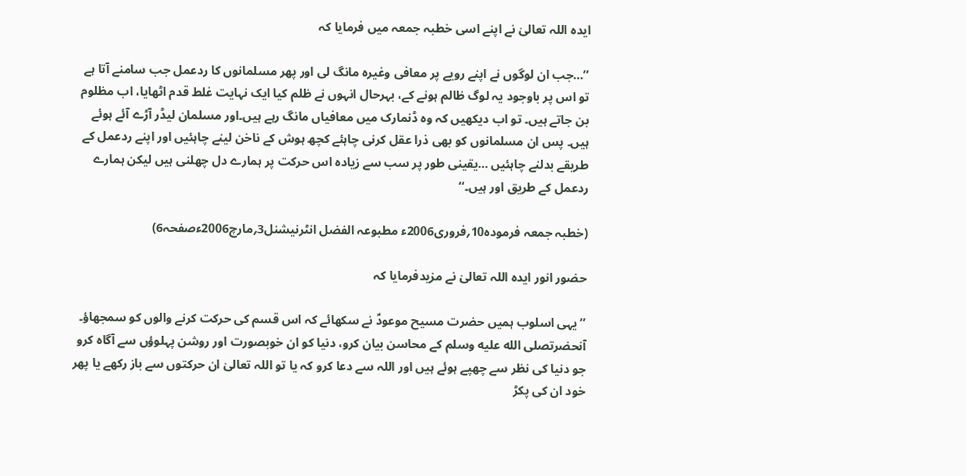ایدہ اللہ تعالیٰ نے اپنے اسی خطبہ جمعہ میں فرمایا کہ

’’…جب ان لوگوں نے اپنے رویے پر معافی وغیرہ مانگ لی اور پھر مسلمانوں کا ردعمل جب سامنے آتا ہے تو اس پر باوجود یہ لوگ ظالم ہونے کے، بہرحال انہوں نے ظلم کیا ایک نہایت غلط قدم اٹھایا، اب مظلوم بن جاتے ہیں۔ تو اب دیکھیں کہ وہ ڈنمارک میں معافیاں مانگ رہے ہیں۔اور مسلمان لیڈر آڑے آئے ہوئے ہیں۔ پس ان مسلمانوں کو بھی ذرا عقل کرنی چاہئے کچھ ہوش کے ناخن لینے چاہئیں اور اپنے ردعمل کے طریقے بدلنے چاہئیں …یقینی طور پر سب سے زیادہ اس حرکت پر ہمارے دل چھلنی ہیں لیکن ہمارے ردعمل کے طریق اور ہیں۔‘‘

(خطبہ جمعہ فرمودہ10؍فروری2006ء مطبوعہ الفضل انٹرنیشنل3؍مارچ2006ءصفحہ6)

حضور انور ایدہ اللہ تعالیٰ نے مزیدفرمایا کہ

’’یہی اسلوب ہمیں حضرت مسیح موعودؑ نے سکھائے کہ اس قسم کی حرکت کرنے والوں کو سمجھاؤ۔ آنحضرتصلى الله عليه وسلم کے محاسن بیان کرو، دنیا کو ان خوبصورت اور روشن پہلوؤں سے آگاہ کرو جو دنیا کی نظر سے چھپے ہوئے ہیں اور اللہ سے دعا کرو کہ یا تو اللہ تعالیٰ ان حرکتوں سے باز رکھے یا پھر خود ان کی پکڑ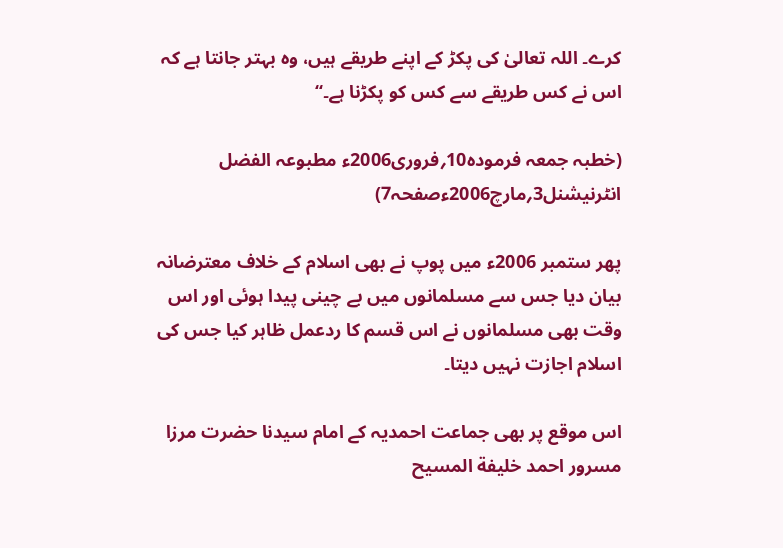کرے۔ اللہ تعالیٰ کی پکڑ کے اپنے طریقے ہیں، وہ بہتر جانتا ہے کہ اس نے کس طریقے سے کس کو پکڑنا ہے۔‘‘

(خطبہ جمعہ فرمودہ10؍فروری2006ء مطبوعہ الفضل انٹرنیشنل3؍مارچ2006ءصفحہ7)

پھر ستمبر 2006ء میں پوپ نے بھی اسلام کے خلاف معترضانہ بیان دیا جس سے مسلمانوں میں بے چینی پیدا ہوئی اور اس وقت بھی مسلمانوں نے اس قسم کا ردعمل ظاہر کیا جس کی اسلام اجازت نہیں دیتا۔

اس موقع پر بھی جماعت احمدیہ کے امام سیدنا حضرت مرزا مسرور احمد خلیفة المسیح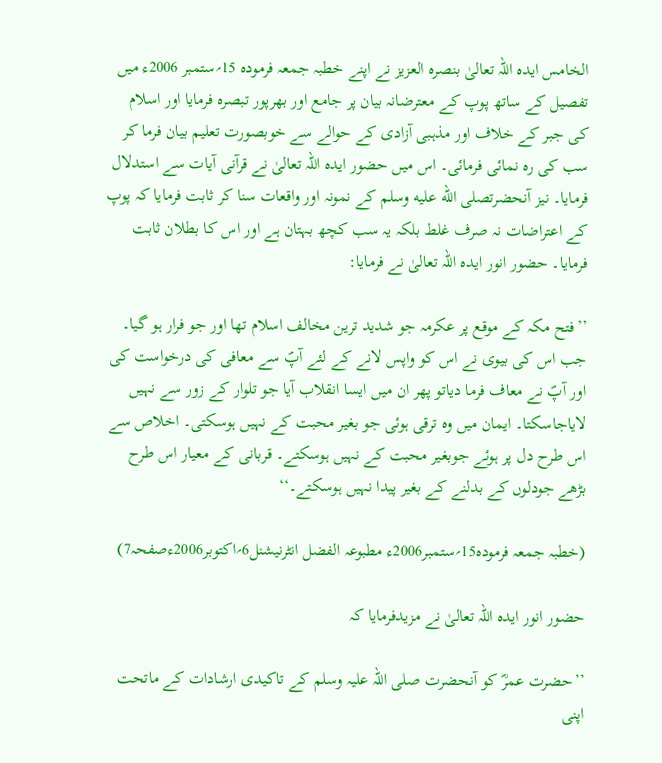الخامس ایدہ اللہ تعالیٰ بنصرہ العزیز نے اپنے خطبہ جمعہ فرمودہ 15؍ستمبر 2006ء میں تفصیل کے ساتھ پوپ کے معترضانہ بیان پر جامع اور بھرپور تبصرہ فرمایا اور اسلام کی جبر کے خلاف اور مذہبی آزادی کے حوالے سے خوبصورت تعلیم بیان فرما کر سب کی رہ نمائی فرمائی۔ اس میں حضور ایدہ اللہ تعالیٰ نے قرآنی آیات سے استدلال فرمایا۔ نیز آنحضرتصلى الله عليه وسلم کے نمونہ اور واقعات سنا کر ثابت فرمایا کہ پوپ کے اعتراضات نہ صرف غلط بلکہ یہ سب کچھ بہتان ہے اور اس کا بطلان ثابت فرمایا۔ حضور انور ایدہ اللہ تعالیٰ نے فرمایا:

’’فتح مکہ کے موقع پر عکرمہ جو شدید ترین مخالف اسلام تھا اور جو فرار ہو گیا۔ جب اس کی بیوی نے اس کو واپس لانے کے لئے آپؐ سے معافی کی درخواست کی اور آپؐ نے معاف فرما دیاتو پھر ان میں ایسا انقلاب آیا جو تلوار کے زور سے نہیں لایاجاسکتا۔ ایمان میں وہ ترقی ہوئی جو بغیر محبت کے نہیں ہوسکتی۔ اخلاص سے اس طرح دل پر ہوئے جوبغیر محبت کے نہیں ہوسکتے۔ قربانی کے معیار اس طرح بڑھے جودلوں کے بدلنے کے بغیر پیدا نہیں ہوسکتے۔‘‘

(خطبہ جمعہ فرمودہ15؍ستمبر2006ء مطبوعہ الفضل انٹرنیشنل6؍اکتوبر2006ءصفحہ7)

حضور انور ایدہ اللہ تعالیٰ نے مزیدفرمایا کہ

’’حضرت عمرؓ کو آنحضرت صلی اللہ علیہ وسلم کے تاکیدی ارشادات کے ماتحت اپنی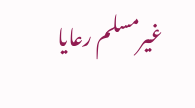غیرمسلم رعایا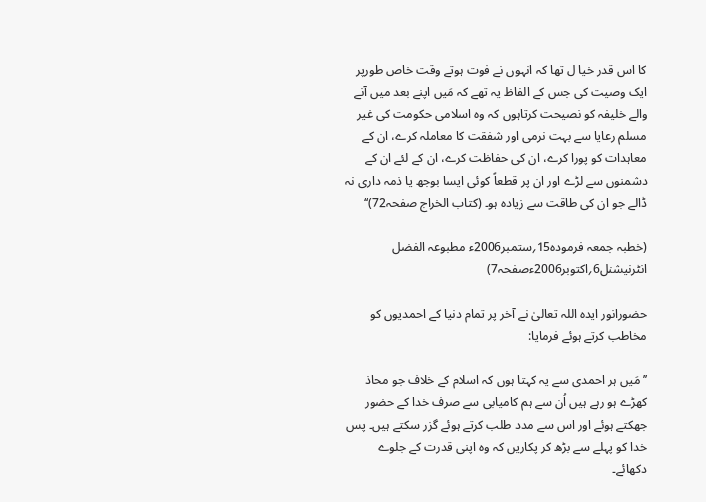کا اس قدر خیا ل تھا کہ انہوں نے فوت ہوتے وقت خاص طورپر ایک وصیت کی جس کے الفاظ یہ تھے کہ مَیں اپنے بعد میں آنے والے خلیفہ کو نصیحت کرتاہوں کہ وہ اسلامی حکومت کی غیر مسلم رعایا سے بہت نرمی اور شفقت کا معاملہ کرے، ان کے معاہدات کو پورا کرے، ان کی حفاظت کرے، ان کے لئے ان کے دشمنوں سے لڑے اور ان پر قطعاً کوئی ایسا بوجھ یا ذمہ داری نہ ڈالے جو ان کی طاقت سے زیادہ ہو۔ (کتاب الخراج صفحہ72)‘‘

(خطبہ جمعہ فرمودہ15؍ستمبر2006ء مطبوعہ الفضل انٹرنیشنل6؍اکتوبر2006ءصفحہ7)

حضورانور ایدہ اللہ تعالیٰ نے آخر پر تمام دنیا کے احمدیوں کو مخاطب کرتے ہوئے فرمایا:

’’مَیں ہر احمدی سے یہ کہتا ہوں کہ اسلام کے خلاف جو محاذ کھڑے ہو رہے ہیں اُن سے ہم کامیابی سے صرف خدا کے حضور جھکتے ہوئے اور اس سے مدد طلب کرتے ہوئے گزر سکتے ہیں۔ پس خدا کو پہلے سے بڑھ کر پکاریں کہ وہ اپنی قدرت کے جلوے دکھائے۔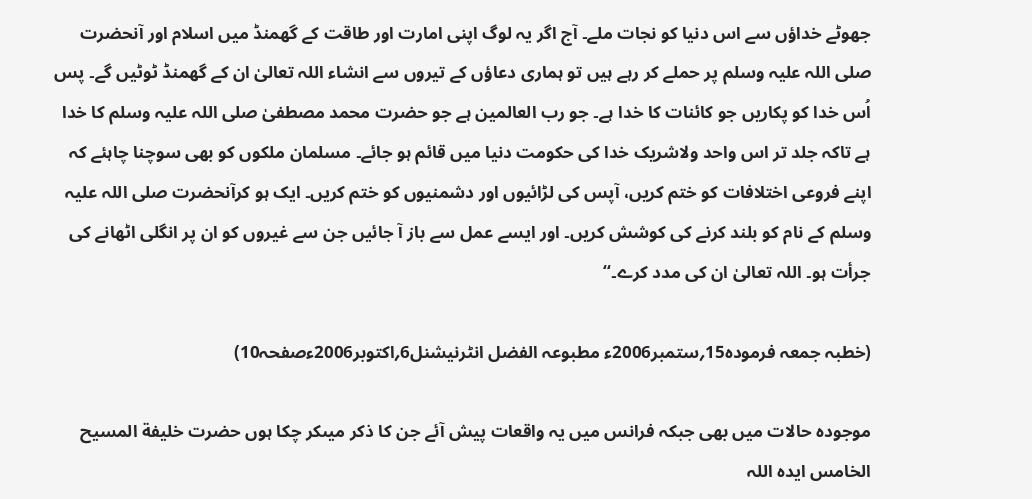جھوٹے خداؤں سے اس دنیا کو نجات ملے۔ آج اگر یہ لوگ اپنی امارت اور طاقت کے گھمنڈ میں اسلام اور آنحضرت صلی اللہ علیہ وسلم پر حملے کر رہے ہیں تو ہماری دعاؤں کے تیروں سے انشاء اللہ تعالیٰ ان کے گھمنڈ ٹوٹیں گے۔ پس اُس خدا کو پکاریں جو کائنات کا خدا ہے۔ جو رب العالمین ہے جو حضرت محمد مصطفیٰ صلی اللہ علیہ وسلم کا خدا ہے تاکہ جلد تر اس واحد ولاشریک خدا کی حکومت دنیا میں قائم ہو جائے۔ مسلمان ملکوں کو بھی سوچنا چاہئے کہ اپنے فروعی اختلافات کو ختم کریں، آپس کی لڑائیوں اور دشمنیوں کو ختم کریں۔ ایک ہو کرآنحضرت صلی اللہ علیہ وسلم کے نام کو بلند کرنے کی کوشش کریں۔ اور ایسے عمل سے باز آ جائیں جن سے غیروں کو ان پر انگلی اٹھانے کی جرأت ہو۔ اللہ تعالیٰ ان کی مدد کرے۔‘‘

(خطبہ جمعہ فرمودہ15؍ستمبر2006ء مطبوعہ الفضل انٹرنیشنل6؍اکتوبر2006ءصفحہ10)

موجودہ حالات میں بھی جبکہ فرانس میں یہ واقعات پیش آئے جن کا ذکر میںکر چکا ہوں حضرت خلیفة المسیح الخامس ایدہ اللہ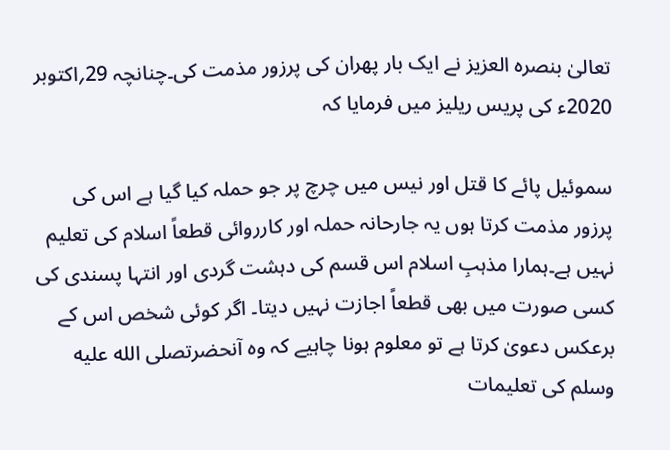تعالیٰ بنصرہ العزیز نے ایک بار پھران کی پرزور مذمت کی۔چنانچہ 29؍اکتوبر 2020ء کی پریس ریلیز میں فرمایا کہ

سموئیل پائے کا قتل اور نیس میں چرچ پر جو حملہ کیا گیا ہے اس کی پرزور مذمت کرتا ہوں یہ جارحانہ حملہ اور کارروائی قطعاً اسلام کی تعلیم نہیں ہے۔ہمارا مذہبِ اسلام اس قسم کی دہشت گردی اور انتہا پسندی کی کسی صورت میں بھی قطعاً اجازت نہیں دیتا۔ اگر کوئی شخص اس کے برعکس دعویٰ کرتا ہے تو معلوم ہونا چاہیے کہ وہ آنحضرتصلى الله عليه وسلم کی تعلیمات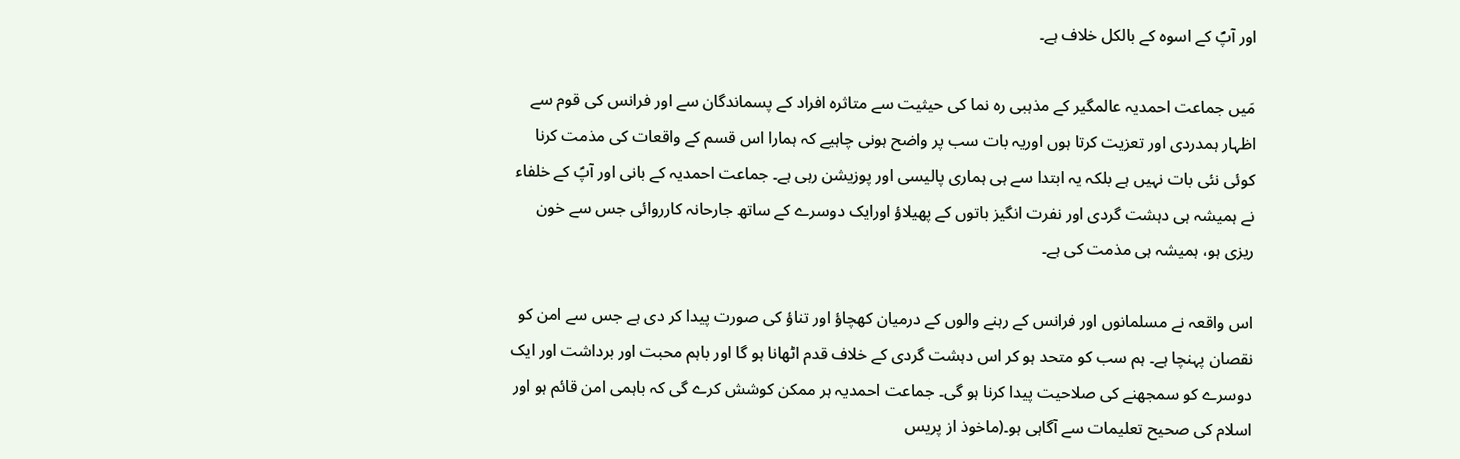اور آپؐ کے اسوہ کے بالکل خلاف ہے۔

مَیں جماعت احمدیہ عالمگیر کے مذہبی رہ نما کی حیثیت سے متاثرہ افراد کے پسماندگان سے اور فرانس کی قوم سے اظہار ہمدردی اور تعزیت کرتا ہوں اوریہ بات سب پر واضح ہونی چاہیے کہ ہمارا اس قسم کے واقعات کی مذمت کرنا کوئی نئی بات نہیں ہے بلکہ یہ ابتدا سے ہی ہماری پالیسی اور پوزیشن رہی ہے۔ جماعت احمدیہ کے بانی اور آپؑ کے خلفاء نے ہمیشہ ہی دہشت گردی اور نفرت انگیز باتوں کے پھیلاؤ اورایک دوسرے کے ساتھ جارحانہ کارروائی جس سے خون ریزی ہو، ہمیشہ ہی مذمت کی ہے۔

اس واقعہ نے مسلمانوں اور فرانس کے رہنے والوں کے درمیان کھچاؤ اور تناؤ کی صورت پیدا کر دی ہے جس سے امن کو نقصان پہنچا ہے۔ ہم سب کو متحد ہو کر اس دہشت گردی کے خلاف قدم اٹھانا ہو گا اور باہم محبت اور برداشت اور ایک دوسرے کو سمجھنے کی صلاحیت پیدا کرنا ہو گی۔ جماعت احمدیہ ہر ممکن کوشش کرے گی کہ باہمی امن قائم ہو اور اسلام کی صحیح تعلیمات سے آگاہی ہو۔(ماخوذ از پریس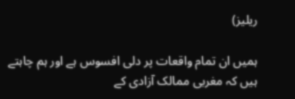ریلیز)

ہمیں ان تمام واقعات پر دلی افسوس ہے اور ہم چاہتے ہیں کہ مغربی ممالک آزادی کے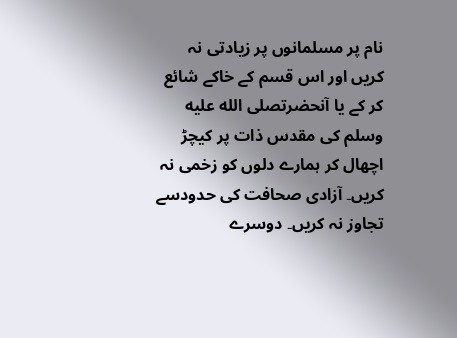نام پر مسلمانوں پر زیادتی نہ کریں اور اس قسم کے خاکے شائع کر کے یا آنحضرتصلى الله عليه وسلم کی مقدس ذات پر کیچڑ اچھال کر ہمارے دلوں کو زخمی نہ کریں۔ آزادی صحافت کی حدودسے تجاوز نہ کریں۔ دوسرے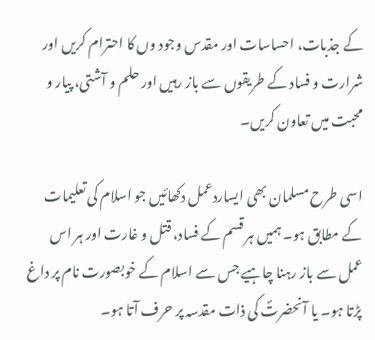کے جذبات، احساسات اور مقدس وجود وں کا احترام کریں اور شرارت و فساد کے طریقوں سے باز رہیں اور حلم و آشتی، پیار و محبت میں تعاون کریں۔

اسی طرح مسلمان بھی ایساردعمل دکھائیں جو اسلام کی تعلیمات کے مطابق ہو۔ ہمیں ہر قسم کے فساد، قتل و غارت اور ہر اس عمل سے باز رہنا چاہیے جس سے اسلام کے خوبصورت نام پر داغ پڑتا ہو۔ یا آنحضرتؐ کی ذات مقدسہ پر حرف آتا ہو۔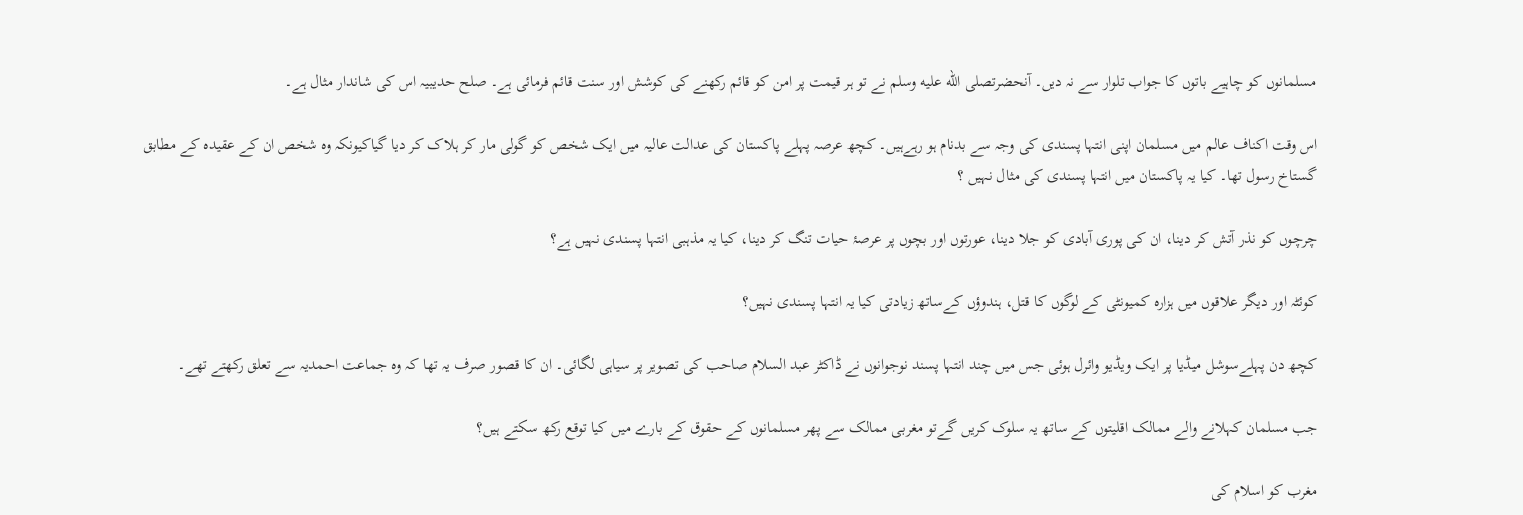مسلمانوں کو چاہیے باتوں کا جواب تلوار سے نہ دیں۔ آنحضرتصلى الله عليه وسلم نے تو ہر قیمت پر امن کو قائم رکھنے کی کوشش اور سنت قائم فرمائی ہے۔ صلح حدیبیہ اس کی شاندار مثال ہے۔

اس وقت اکناف عالم میں مسلمان اپنی انتہا پسندی کی وجہ سے بدنام ہو رہےہیں۔ کچھ عرصہ پہلے پاکستان کی عدالت عالیہ میں ایک شخص کو گولی مار کر ہلاک کر دیا گیاکیونکہ وہ شخص ان کے عقیدہ کے مطابق گستاخ رسول تھا۔ کیا یہ پاکستان میں انتہا پسندی کی مثال نہیں ؟

چرچوں کو نذر آتش کر دینا، ان کی پوری آبادی کو جلا دینا، عورتوں اور بچوں پر عرصۂ حیات تنگ کر دینا، کیا یہ مذہبی انتہا پسندی نہیں ہے؟

کوئٹہ اور دیگر علاقوں میں ہزارہ کمیونٹی کے لوگوں کا قتل، ہندوؤں کےساتھ زیادتی کیا یہ انتہا پسندی نہیں؟

کچھ دن پہلےسوشل میڈیا پر ایک ویڈیو وائرل ہوئی جس میں چند انتہا پسند نوجوانوں نے ڈاکٹر عبد السلام صاحب کی تصویر پر سیاہی لگائی۔ ان کا قصور صرف یہ تھا کہ وہ جماعت احمدیہ سے تعلق رکھتے تھے۔

جب مسلمان کہلانے والے ممالک اقلیتوں کے ساتھ یہ سلوک کریں گےتو مغربی ممالک سے پھر مسلمانوں کے حقوق کے بارے میں کیا توقع رکھ سکتے ہیں؟

مغرب کو اسلام کی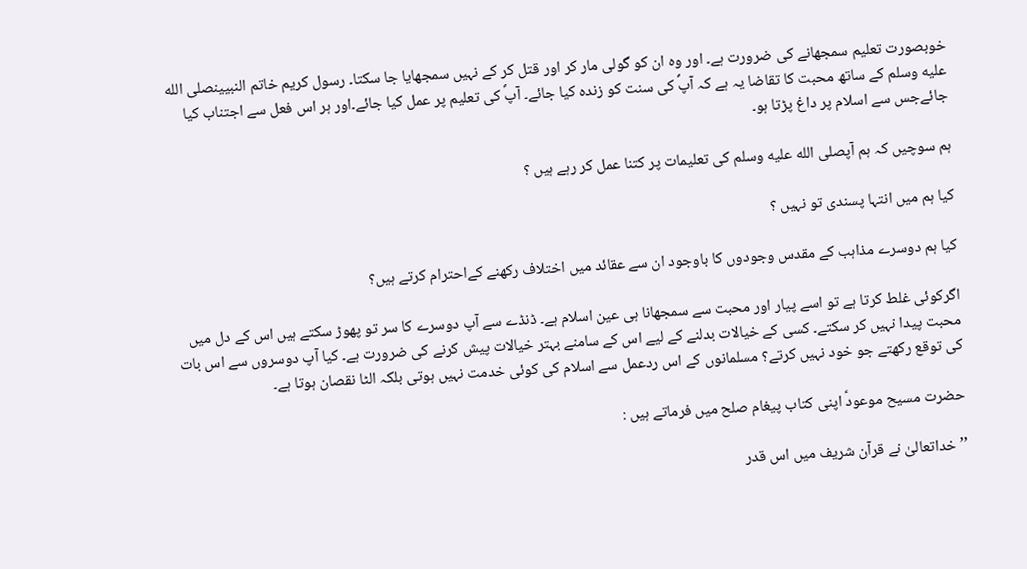خوبصورت تعلیم سمجھانے کی ضرورت ہے۔ اور وہ ان کو گولی مار کر اور قتل کر کے نہیں سمجھایا جا سکتا۔ رسول کریم خاتم النبیینصلى الله عليه وسلم کے ساتھ محبت کا تقاضا یہ ہے کہ آپؐ کی سنت کو زندہ کیا جائے۔ آپؐ کی تعلیم پر عمل کیا جائے۔اور ہر اس فعل سے اجتناب کیا جائےجس سے اسلام پر داغ پڑتا ہو۔

ہم سوچیں کہ ہم آپصلى الله عليه وسلم کی تعلیمات پر کتنا عمل کر رہے ہیں ؟

کیا ہم میں انتہا پسندی تو نہیں ؟

کیا ہم دوسرے مذاہب کے مقدس وجودوں کا باوجود ان سے عقائد میں اختلاف رکھنے کےاحترام کرتے ہیں؟

اگرکوئی غلط کرتا ہے تو اسے پیار اور محبت سے سمجھانا ہی عین اسلام ہے۔ ڈنڈے سے آپ دوسرے کا سر تو پھوڑ سکتے ہیں اس کے دل میں محبت پیدا نہیں کر سکتے۔ کسی کے خیالات بدلنے کے لیے اس کے سامنے بہتر خیالات پیش کرنے کی ضرورت ہے۔ کیا آپ دوسروں سے اس بات کی توقع رکھتے جو خود نہیں کرتے؟ مسلمانوں کے اس ردعمل سے اسلام کی کوئی خدمت نہیں ہوتی بلکہ الٹا نقصان ہوتا ہے۔

حضرت مسیح موعودؑ اپنی کتاب پیغام صلح میں فرماتے ہیں :

’’خداتعالیٰ نے قرآن شریف میں اس قدر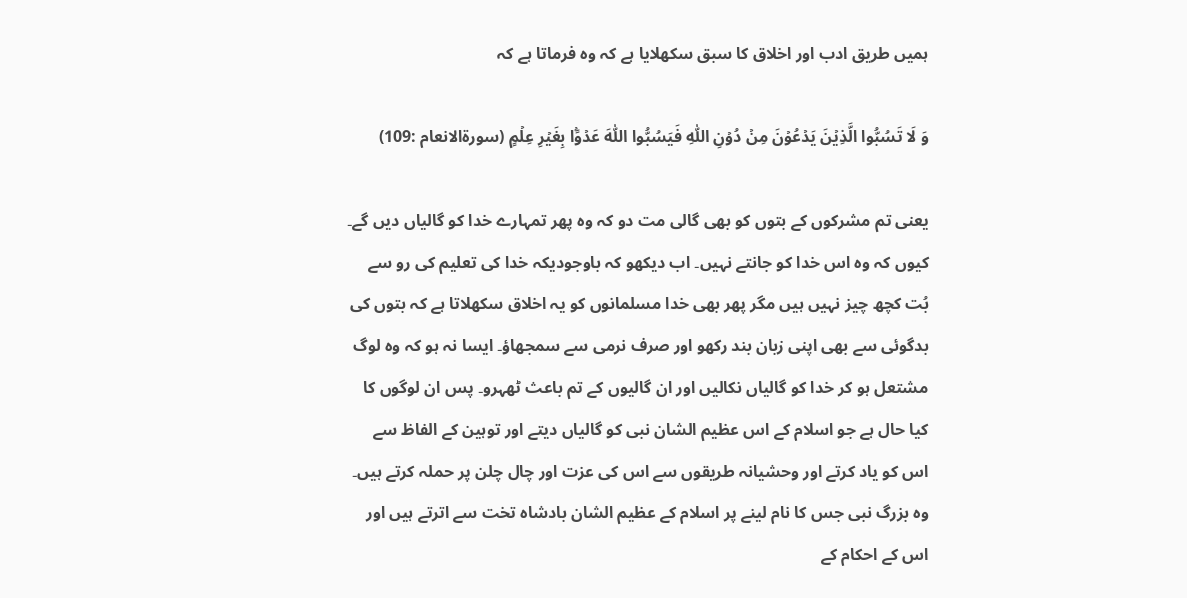ہمیں طریق ادب اور اخلاق کا سبق سکھلایا ہے کہ وہ فرماتا ہے کہ

وَ لَا تَسُبُّوا الَّذِیۡنَ یَدۡعُوۡنَ مِنۡ دُوۡنِ اللّٰہِ فَیَسُبُّوا اللّٰہَ عَدۡوًۢا بِغَیۡرِ عِلۡمٍ (سورۃالانعام :109)

یعنی تم مشرکوں کے بتوں کو بھی گالی مت دو کہ وہ پھر تمہارے خدا کو گالیاں دیں گے۔ کیوں کہ وہ اس خدا کو جانتے نہیں۔ اب دیکھو کہ باوجودیکہ خدا کی تعلیم کی رو سے بُت کچھ چیز نہیں ہیں مگر پھر بھی خدا مسلمانوں کو یہ اخلاق سکھلاتا ہے کہ بتوں کی بدگوئی سے بھی اپنی زبان بند رکھو اور صرف نرمی سے سمجھاؤ۔ ایسا نہ ہو کہ وہ لوگ مشتعل ہو کر خدا کو گالیاں نکالیں اور ان گالیوں کے تم باعث ٹھہرو۔ پس ان لوگوں کا کیا حال ہے جو اسلام کے اس عظیم الشان نبی کو گالیاں دیتے اور توہین کے الفاظ سے اس کو یاد کرتے اور وحشیانہ طریقوں سے اس کی عزت اور چال چلن پر حملہ کرتے ہیں۔ وہ بزرگ نبی جس کا نام لینے پر اسلام کے عظیم الشان بادشاہ تخت سے اترتے ہیں اور اس کے احکام کے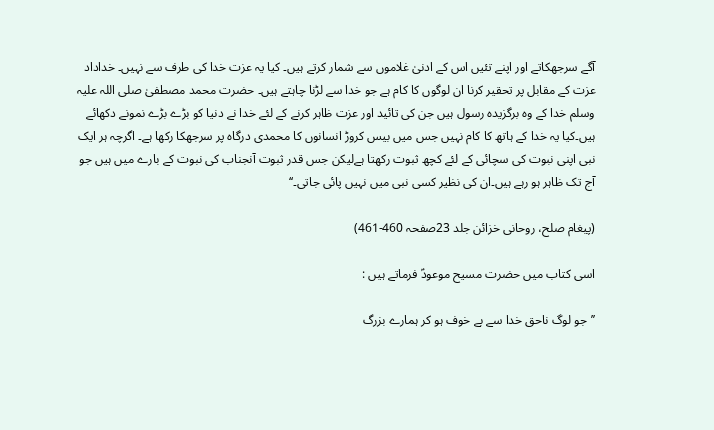آگے سرجھکاتے اور اپنے تئیں اس کے ادنیٰ غلاموں سے شمار کرتے ہیں۔ کیا یہ عزت خدا کی طرف سے نہیں۔ خداداد عزت کے مقابل پر تحقیر کرنا ان لوگوں کا کام ہے جو خدا سے لڑنا چاہتے ہیں۔ حضرت محمد مصطفیٰ صلی اللہ علیہ وسلم خدا کے وہ برگزیدہ رسول ہیں جن کی تائید اور عزت ظاہر کرنے کے لئے خدا نے دنیا کو بڑے بڑے نمونے دکھائے ہیں۔کیا یہ خدا کے ہاتھ کا کام نہیں جس میں بیس کروڑ انسانوں کا محمدی درگاہ پر سرجھکا رکھا ہے۔ اگرچہ ہر ایک نبی اپنی نبوت کی سچائی کے لئے کچھ ثبوت رکھتا ہےلیکن جس قدر ثبوت آنجناب کی نبوت کے بارے میں ہیں جو آج تک ظاہر ہو رہے ہیں۔ان کی نظیر کسی نبی میں نہیں پائی جاتی۔‘‘

(پیغام صلح، روحانی خزائن جلد 23صفحہ 460-461)

اسی کتاب میں حضرت مسیح موعودؑ فرماتے ہیں :

’’جو لوگ ناحق خدا سے بے خوف ہو کر ہمارے بزرگ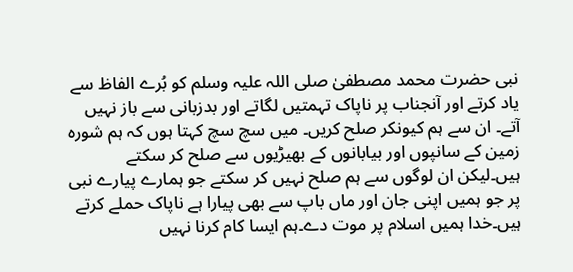نبی حضرت محمد مصطفیٰ صلی اللہ علیہ وسلم کو بُرے الفاظ سے یاد کرتے اور آنجناب پر ناپاک تہمتیں لگاتے اور بدزبانی سے باز نہیں آتے۔ ان سے ہم کیونکر صلح کریں۔ میں سچ سچ کہتا ہوں کہ ہم شورہ زمین کے سانپوں اور بیابانوں کے بھیڑیوں سے صلح کر سکتے ہیں۔لیکن ان لوگوں سے ہم صلح نہیں کر سکتے جو ہمارے پیارے نبی پر جو ہمیں اپنی جان اور ماں باپ سے بھی پیارا ہے ناپاک حملے کرتے ہیں۔خدا ہمیں اسلام پر موت دے۔ہم ایسا کام کرنا نہیں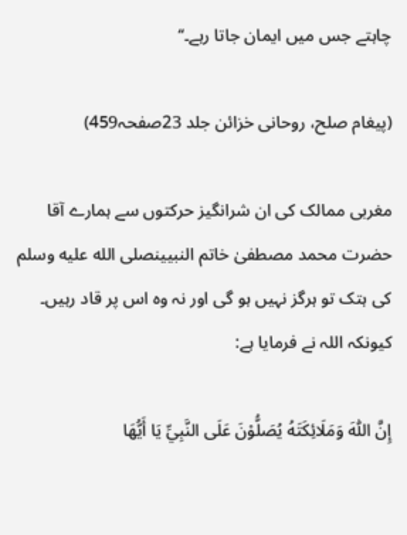چاہتے جس میں ایمان جاتا رہے۔‘‘

(پیغام صلح، روحانی خزائن جلد 23صفحہ459)

مغربی ممالک کی ان شرانگیز حرکتوں سے ہمارے آقا حضرت محمد مصطفیٰ خاتم النبیینصلى الله عليه وسلم کی ہتک تو ہرگز نہیں ہو گی اور نہ وہ اس پر قاد رہیں۔ کیونکہ اللہ نے فرمایا ہے:

إِنَّ اللّٰهَ وَمَلَائِكَتَهُ يُصَلُّوْنَ عَلَى النَّبِيِّ يَا أَيُّهَا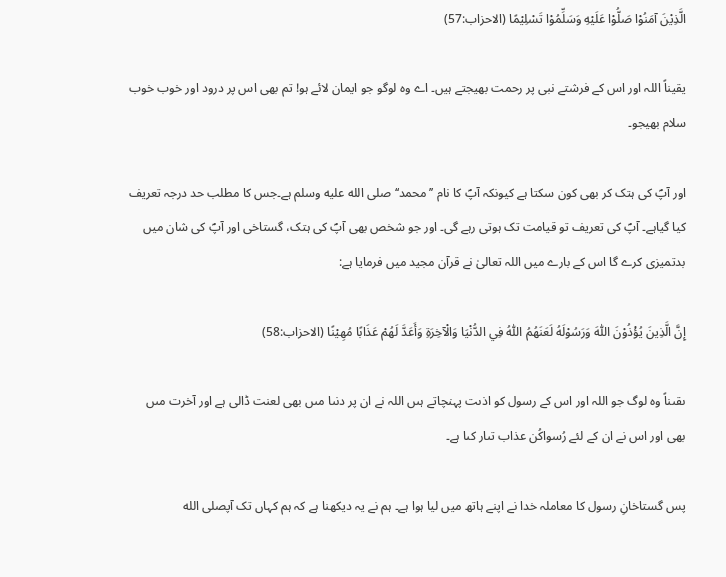الَّذِيْنَ آمَنُوْا صَلُّوْا عَلَيْهِ وَسَلِّمُوْا تَسْلِيْمًا (الاحزاب:57)

یقیناً اللہ اور اس کے فرشتے نبی پر رحمت بھیجتے ہیں۔ اے وہ لوگو جو ایمان لائے ہو! تم بھی اس پر درود اور خوب خوب سلام بھیجو۔

اور آپؐ کی ہتک کر بھی کون سکتا ہے کیونکہ آپؐ کا نام ’’محمد‘‘صلى الله عليه وسلم ہے۔جس کا مطلب حد درجہ تعریف کیا گیاہے۔ آپؐ کی تعریف تو قیامت تک ہوتی رہے گی۔ اور جو شخص بھی آپؐ کی ہتک، گستاخی اور آپؐ کی شان میں بدتمیزی کرے گا اس کے بارے میں اللہ تعالیٰ نے قرآن مجید میں فرمایا ہے:

إِنَّ الَّذِينَ يُؤْذُوْنَ اللّٰهَ وَرَسُوْلَهُ لَعَنَهُمُ اللّٰهُ فِي الدُّنْيَا وَالْآخِرَةِ وَأَعَدَّ لَهُمْ عَذَابًا مُهِيْنًا (الاحزاب:58)

ىقىناً وہ لوگ جو اللہ اور اس کے رسول کو اذىت پہنچاتے ہىں اللہ نے ان پر دنىا مىں بھى لعنت ڈالى ہے اور آخرت مىں بھى اور اس نے ان کے لئے رُسواکُن عذاب تىار کىا ہے۔

پس گستاخانِ رسول کا معاملہ خدا نے اپنے ہاتھ میں لیا ہوا ہے۔ ہم نے یہ دیکھنا ہے کہ ہم کہاں تک آپصلى الله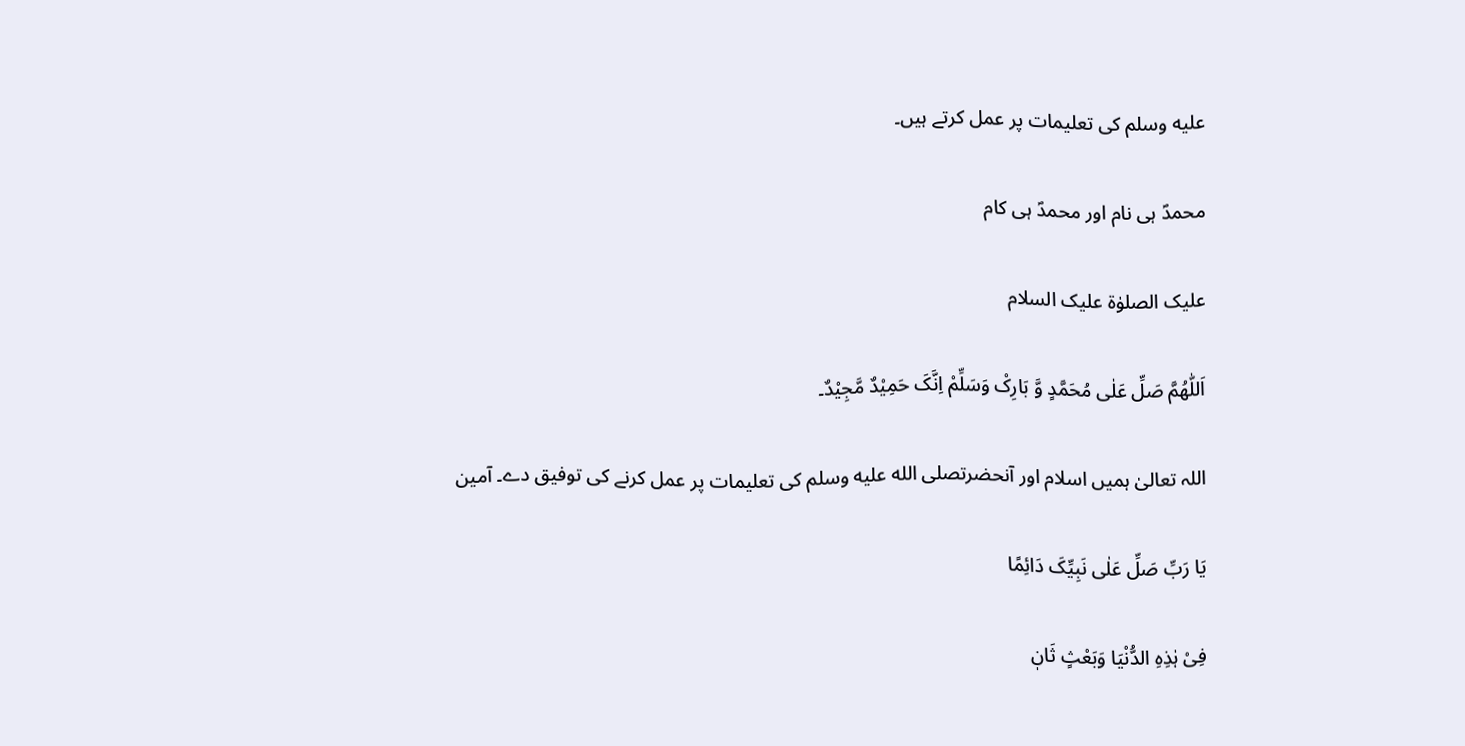عليه وسلم کی تعلیمات پر عمل کرتے ہیں۔

محمدؐ ہی نام اور محمدؐ ہی کام

علیک الصلوٰة علیک السلام

اَللّٰھُمَّ صَلِّ عَلٰی مُحَمَّدٍ وَّ بَارِکْ وَسَلِّمْ اِنَّکَ حَمِیْدٌ مَّجِیْدٌ۔

اللہ تعالیٰ ہمیں اسلام اور آنحضرتصلى الله عليه وسلم کی تعلیمات پر عمل کرنے کی توفیق دے۔ آمین

یَا رَبِّ صَلِّ عَلٰی نَبِیِّکَ دَائِمًا

فِیْ ہٰذِہِ الدُّنْیَا وَبَعْثٍ ثَانٖ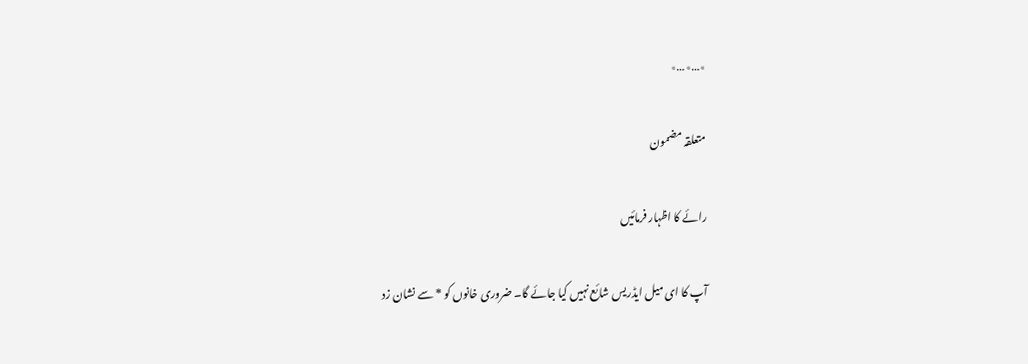٭…٭…٭

متعلقہ مضمون

رائے کا اظہار فرمائیں

آپ کا ای میل ایڈریس شائع نہیں کیا جائے گا۔ ضروری خانوں کو * سے نشان زد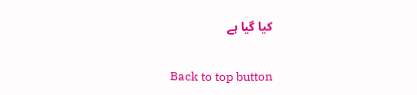کیا گیا ہے

Back to top button